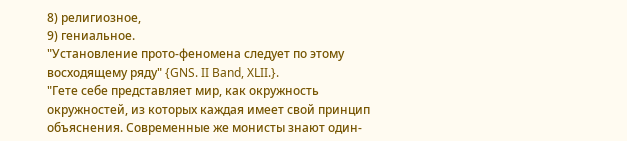8) религиозное,
9) гениальное.
"Установление прото-феномена следует по этому восходящему ряду" {GNS. II Band, XLII.}.
"Гете себе представляет мир, как окружность окружностей, из которых каждая имеет свой принцип объяснения. Современные же монисты знают один-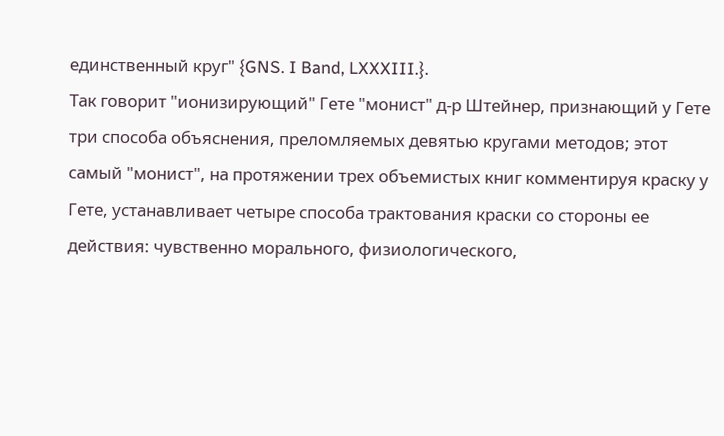единственный круг" {GNS. I Band, LXXXIII.}.
Так говорит "ионизирующий" Гете "монист" д-р Штейнер, признающий у Гете три способа объяснения, преломляемых девятью кругами методов; этот самый "монист", на протяжении трех объемистых книг комментируя краску у Гете, устанавливает четыре способа трактования краски со стороны ее действия: чувственно морального, физиологического,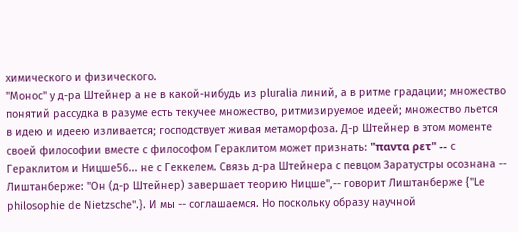химического и физического.
"Moнос" у д-ра Штейнер а не в какой-нибудь из pluralia линий, а в ритме градации; множество понятий рассудка в разуме есть текучее множество, ритмизируемое идеей; множество льется в идею и идеею изливается; господствует живая метаморфоза. Д-р Штейнер в этом моменте своей философии вместе с философом Гераклитом может признать: "παντα ρετ" -- с Гераклитом и Ницше56... не с Геккелем. Связь д-ра Штейнера с певцом Заратустры осознана -- Лиштанберже: "Он (д-р Штейнер) завершает теорию Ницше",-- говорит Лиштанберже {"Le philosophie de Nietzsche".}. И мы -- соглашаемся. Но поскольку образу научной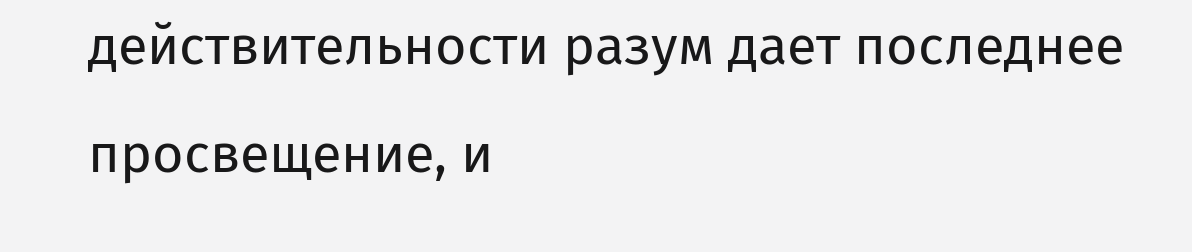действительности разум дает последнее просвещение, и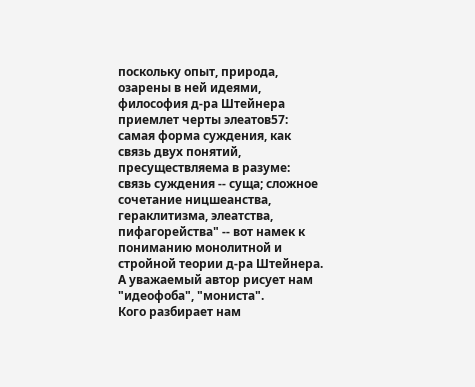поскольку опыт, природа, озарены в ней идеями, философия д-ра Штейнера приемлет черты элеатов57: самая форма суждения, как связь двух понятий, пресуществляема в разуме: связь суждения -- суща; сложное сочетание ницшеанства, гераклитизма, элеатства, пифагорейства" -- вот намек к пониманию монолитной и стройной теории д-ра Штейнера.
А уважаемый автор рисует нам "идеофоба", "мониста".
Кого разбирает нам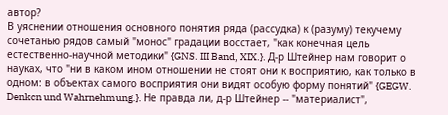автор?
В уяснении отношения основного понятия ряда (рассудка) к (разуму) текучему сочетанью рядов самый "монос" градации восстает, "как конечная цель естественно-научной методики" {GNS. III Band, XIX.}. Д-р Штейнер нам говорит о науках, что "ни в каком ином отношении не стоят они к восприятию, как только в одном: в объектах самого восприятия они видят особую форму понятий" {GEGW. Denkcn und Wahrnehmung.}. Не правда ли, д-р Штейнер -- "материалист",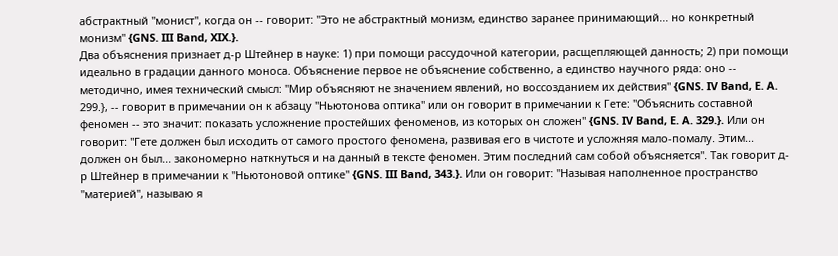абстрактный "монист", когда он -- говорит: "Это не абстрактный монизм, единство заранее принимающий... но конкретный монизм" {GNS. III Band, XIX.}.
Два объяснения признает д-р Штейнер в науке: 1) при помощи рассудочной категории, расщепляющей данность; 2) при помощи идеально в градации данного моноса. Объяснение первое не объяснение собственно, а единство научного ряда: оно -- методично, имея технический смысл: "Мир объясняют не значением явлений, но воссозданием их действия" {GNS. IV Band, E. A. 299.}, -- говорит в примечании он к абзацу "Ньютонова оптика" или он говорит в примечании к Гете: "Объяснить составной феномен -- это значит: показать усложнение простейших феноменов, из которых он сложен" {GNS. IV Band, E. A. 329.}. Или он говорит: "Гете должен был исходить от самого простого феномена, развивая его в чистоте и усложняя мало-помалу. Этим... должен он был... закономерно наткнуться и на данный в тексте феномен. Этим последний сам собой объясняется". Так говорит д-р Штейнер в примечании к "Ньютоновой оптике" {GNS. III Band, 343.}. Или он говорит: "Называя наполненное пространство "материей", называю я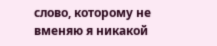слово, которому не вменяю я никакой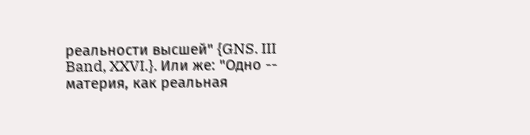реальности высшей" {GNS. III Band, XXVI.}. Или же: "Одно -- материя, как реальная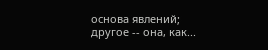основа явлений; другое -- она, как...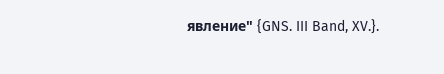явление" {GNS. III Band, XV.}.